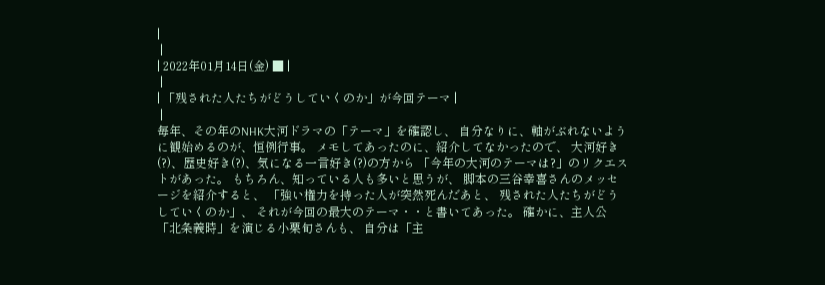|
 |
| 2022年01月14日(金) ■ |
 |
| 「残された人たちがどうしていくのか」が今回テーマ |
 |
毎年、その年のNHK大河ドラマの「テーマ」を確認し、 自分なりに、軸がぶれないように観始めるのが、恒例行事。 メモしてあったのに、紹介してなかったので、 大河好き(?)、歴史好き(?)、気になる一言好き(?)の方から 「今年の大河のテーマは?」のリクエストがあった。 もちろん、知っている人も多いと思うが、 脚本の三谷幸喜さんのメッセージを紹介すると、 「強い権力を持った人が突然死んだあと、 残された人たちがどうしていくのか」、 それが今回の最大のテーマ・・と書いてあった。 確かに、主人公「北条義時」を演じる小栗旬さんも、 自分は「主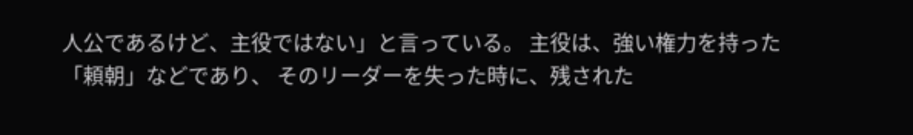人公であるけど、主役ではない」と言っている。 主役は、強い権力を持った「頼朝」などであり、 そのリーダーを失った時に、残された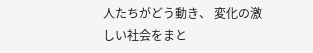人たちがどう動き、 変化の激しい社会をまと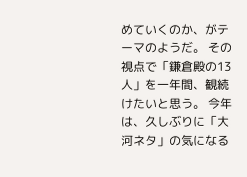めていくのか、がテーマのようだ。 その視点で「鎌倉殿の13人」を一年間、観続けたいと思う。 今年は、久しぶりに「大河ネタ」の気になる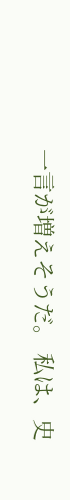一言が増えそうだ。 私は、史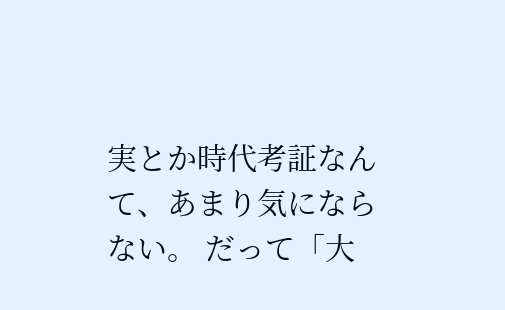実とか時代考証なんて、あまり気にならない。 だって「大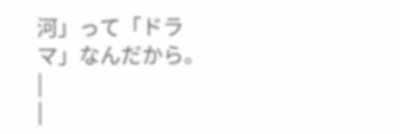河」って「ドラマ」なんだから。
|
|